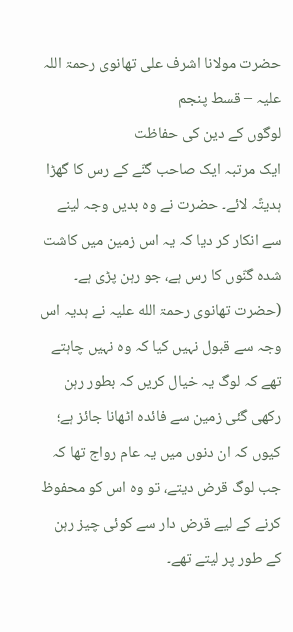حضرت مولانا اشرف علی تھانوی رحمۃ اللہ علیہ – قسط پنجم
لوگوں کے دین کی حفاظت
ایک مرتبہ ایک صاحب گنّے کے رس کا گھڑا ہدیتًہ لائے۔ حضرت نے وہ بدیں وجہ لینے سے انکار کر دیا کہ یہ اس زمین میں کاشت شدہ گنّوں کا رس ہے، جو رہن پڑی ہے۔
(حضرت تھانوی رحمۃ الله علیہ نے ہدیہ اس وجہ سے قبول نہیں کیا کہ وہ نہیں چاہتے تھے کہ لوگ یہ خیال کریں کہ بطور رہن رکھی گئی زمین سے فائدہ اٹھانا جائز ہے؛ کیوں کہ ان دنوں میں یہ عام رواج تھا کہ جب لوگ قرض دیتے، تو وہ اس کو محفوظ کرنے کے لیے قرض دار سے کوئی چیز رہن کے طور پر لیتے تھے۔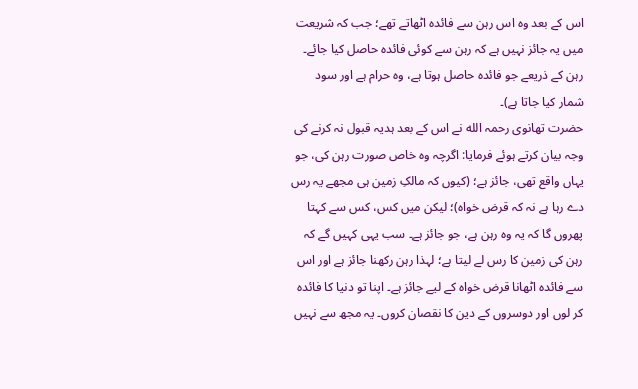اس کے بعد وہ اس رہن سے فائدہ اٹھاتے تھے؛ جب کہ شریعت میں یہ جائز نہیں ہے کہ رہن سے کوئی فائدہ حاصل کیا جائے۔ رہن کے ذریعے جو فائدہ حاصل ہوتا ہے، وہ حرام ہے اور سود شمار کیا جاتا ہے)۔
حضرت تھانوی رحمہ الله نے اس کے بعد ہدیہ قبول نہ کرنے کی وجہ بیان کرتے ہوئے فرمایا: اگرچہ وہ خاص صورت رہن کی، جو یہاں واقع تھی، جائز ہے؛ (کیوں کہ مالکِ زمین ہی مجھے یہ رس دے رہا ہے نہ کہ قرض خواہ)؛ لیکن میں کس، کس سے کہتا پھروں گا کہ یہ وہ رہن ہے، جو جائز ہے۔ سب یہی کہیں گے کہ رہن کی زمین کا رس لے لیتا ہے؛ لہذا رہن رکھنا جائز ہے اور اس سے فائدہ اٹھانا قرض خواہ کے لیے جائز ہے۔ اپنا تو دنیا کا فائدہ کر لوں اور دوسروں کے دین کا نقصان کروں۔ یہ مجھ سے نہیں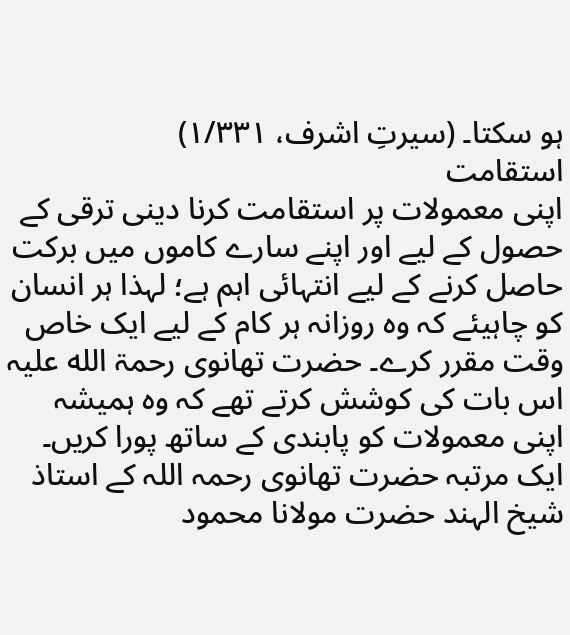ہو سکتا۔ (سیرتِ اشرف، ۱/۳۳۱)
استقامت
اپنی معمولات پر استقامت کرنا دینی ترقی کے حصول کے لیے اور اپنے سارے کاموں میں برکت حاصل کرنے کے لیے انتہائی اہم ہے؛ لہذا ہر انسان کو چاہیئے کہ وہ روزانہ ہر کام کے لیے ایک خاص وقت مقرر کرے۔ حضرت تھانوی رحمۃ الله علیہ اس بات کی کوشش کرتے تھے کہ وہ ہمیشہ اپنی معمولات کو پابندی کے ساتھ پورا کریں۔
ایک مرتبہ حضرت تھانوی رحمہ اللہ کے استاذ شیخ الہند حضرت مولانا محمود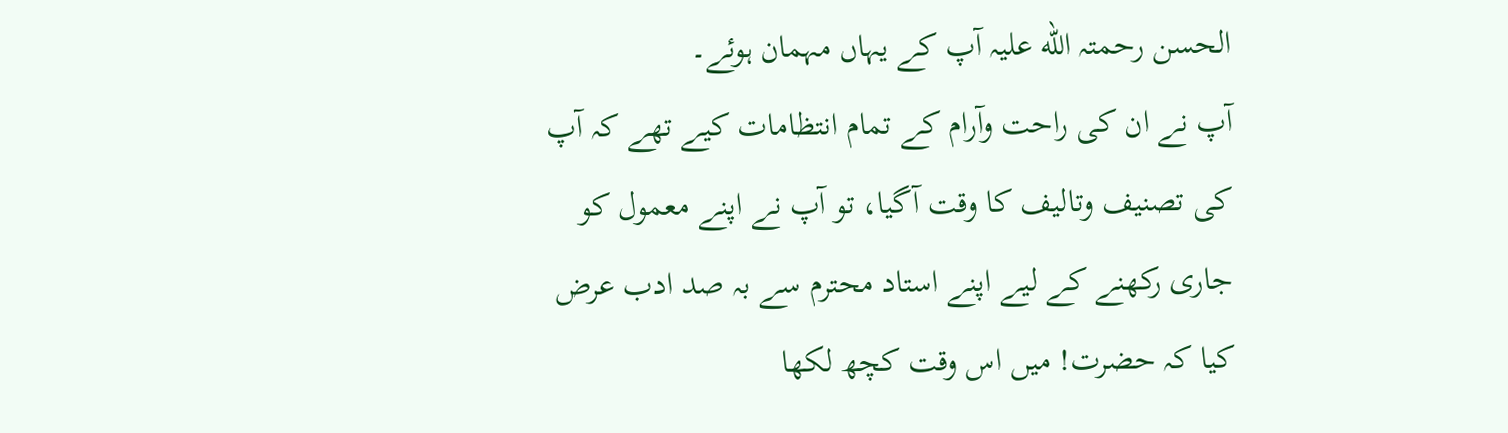الحسن رحمتہ الله علیہ آپ کے یہاں مہمان ہوئے۔
آپ نے ان کی راحت وآرام کے تمام انتظامات کیے تھے کہ آپ کی تصنیف وتالیف کا وقت آگیا، تو آپ نے اپنے معمول کو جاری رکھنے کے لیے اپنے استاد محترم سے بہ صد ادب عرض کیا کہ حضرت! میں اس وقت کچھ لکھا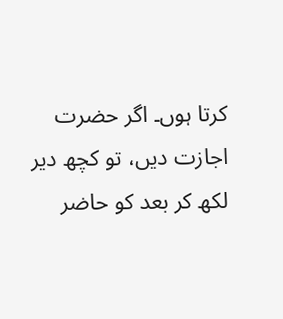کرتا ہوں۔ اگر حضرت اجازت دیں، تو کچھ دیر لکھ کر بعد کو حاضر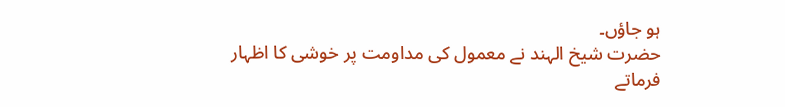ہو جاؤں۔
حضرت شیخ الہند نے معمول کی مداومت پر خوشی کا اظہار فرماتے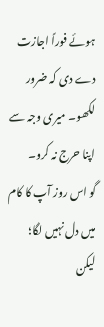ہوئے فوراً اجازت دے دی کہ ضرور لکھو۔ میری وجہ سے اپنا حرج نہ کرو۔
گو اس روز آپ کا کام میں دل نہیں لگا؛ لیکن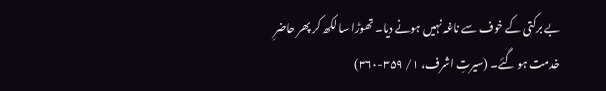بے برکتی کے خوف سے ناغہ نہیں ہونے دیا۔ تھوڑا سا لکھ کر پھر حاضرِ خدمت ہو گئے۔ (سیرتِ اشرف، ۱/ ۳۵۹-۳۶۰)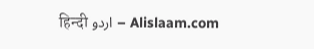Alislaam.com – اردو हिन्दी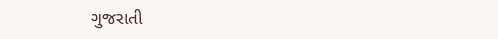ગુજરાતી